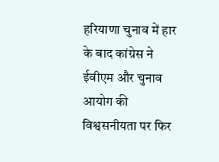हरियाणा चुनाव में हार के बाद कांग्रेस ने ईवीएम और चुनाव आयोग की विश्वसनीयता पर फिर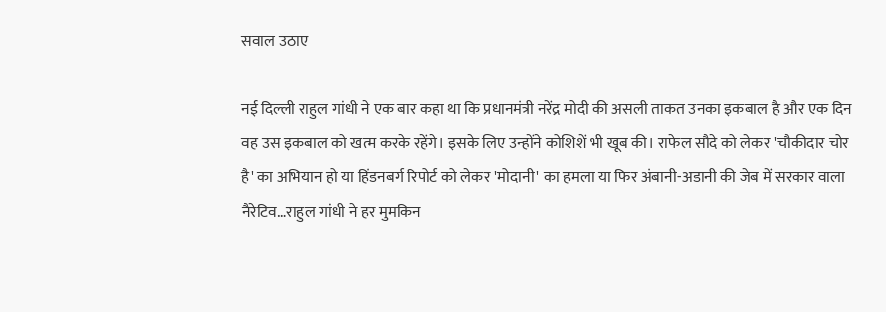सवाल उठाए

नई दिल्ली राहुल गांधी ने एक बार कहा था कि प्रधानमंत्री नरेंद्र मोदी की असली ताकत उनका इकबाल है और एक दिन वह उस इकबाल को खत्म करके रहेंगे। इसके लिए उन्होंने कोशिशें भी खूब की। राफेल सौदे को लेकर 'चौकीदार चोर है' का अभियान हो या हिंडनबर्ग रिपोर्ट को लेकर 'मोदानी' का हमला या फिर अंबानी-अडानी की जेब में सरकार वाला नैरेटिव…राहुल गांधी ने हर मुमकिन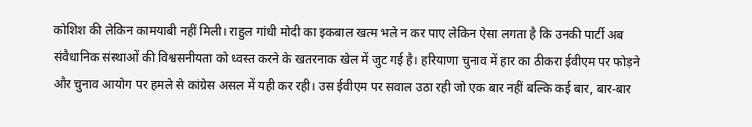कोशिश की लेकिन कामयाबी नहीं मिली। राहुल गांधी मोदी का इकबाल खत्म भले न कर पाए लेकिन ऐसा लगता है कि उनकी पार्टी अब संवैधानिक संस्थाओं की विश्वसनीयता को ध्वस्त करने के खतरनाक खेल में जुट गई है। हरियाणा चुनाव में हार का ठीकरा ईवीएम पर फोड़ने और चुनाव आयोग पर हमले से कांग्रेस असल में यही कर रही। उस ईवीएम पर सवाल उठा रही जो एक बार नहीं बल्कि कई बार, बार-बार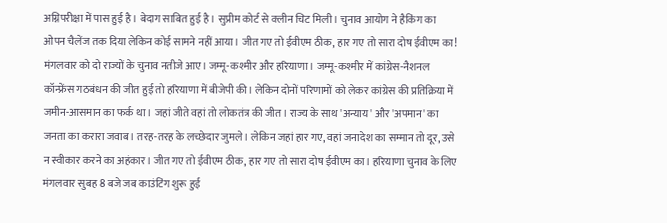अग्निपरीक्षा में पास हुई है। बेदाग साबित हुई है। सुप्रीम कोर्ट से क्लीन चिट मिली। चुनाव आयोग ने हैकिंग का ओपन चैलेंज तक दिया लेकिन कोई सामने नहीं आया। जीत गए तो ईवीएम ठीक, हार गए तो सारा दोष ईवीएम का! मंगलवार को दो राज्यों के चुनाव नतीजे आए। जम्मू-कश्मीर और हरियाणा। जम्मू-कश्मीर में कांग्रेस-नैशनल कॉन्फ्रेंस गठबंधन की जीत हुई तो हरियाणा में बीजेपी की। लेकिन दोनों परिणामों को लेकर कांग्रेस की प्रतिक्रिया में जमीन-आसमान का फर्क था। जहां जीते वहां तो लोकतंत्र की जीत। राज्य के साथ 'अन्याय' और 'अपमान' का जनता का करारा जवाब। तरह-तरह के लच्छेदार जुमले। लेकिन जहां हार गए, वहां जनादेश का सम्मान तो दूर, उसे न स्वीकार करने का अहंकार। जीत गए तो ईवीएम ठीक, हार गए तो सारा दोष ईवीएम का। हरियाणा चुनाव के लिए मंगलवार सुबह 8 बजे जब काउंटिंग शुरू हुई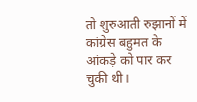तो शुरुआती रुझानों में कांग्रेस बहुमत के आंकड़े को पार कर चुकी थी।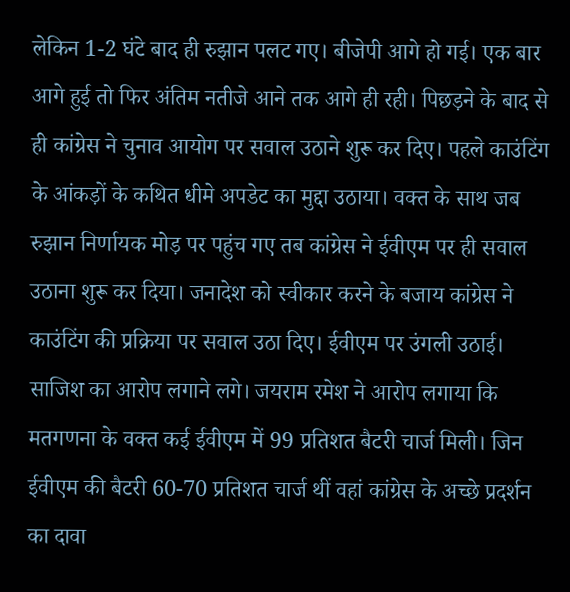लेकिन 1-2 घंटे बाद ही रुझान पलट गए। बीजेपी आगे हो गई। एक बार आगे हुई तो फिर अंतिम नतीजे आने तक आगे ही रही। पिछड़ने के बाद से ही कांग्रेस ने चुनाव आयोग पर सवाल उठाने शुरू कर दिए। पहले काउंटिंग के आंकड़ों के कथित धीमे अपडेट का मुद्दा उठाया। वक्त के साथ जब रुझान निर्णायक मोड़ पर पहुंच गए तब कांग्रेस ने ईवीएम पर ही सवाल उठाना शुरू कर दिया। जनादेश को स्वीकार करने के बजाय कांग्रेस ने काउंटिंग की प्रक्रिया पर सवाल उठा दिए। ईवीएम पर उंगली उठाई। साजिश का आरोप लगाने लगे। जयराम रमेश ने आरोप लगाया कि मतगणना के वक्त कई ईवीएम में 99 प्रतिशत बैटरी चार्ज मिली। जिन ईवीएम की बैटरी 60-70 प्रतिशत चार्ज थीं वहां कांग्रेस के अच्छे प्रदर्शन का दावा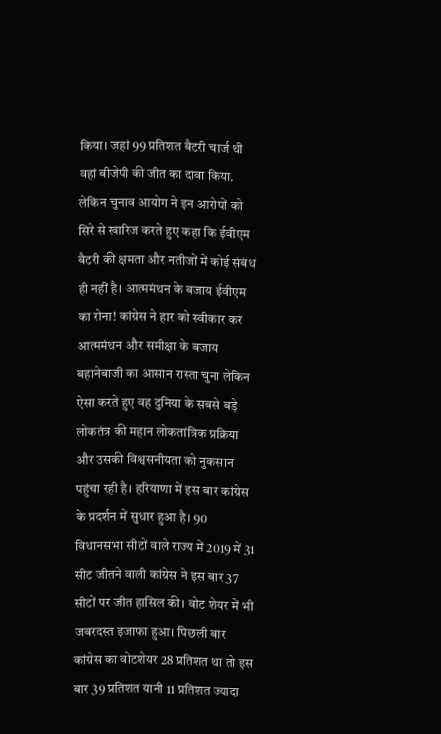किया। जहां 99 प्रतिशत बैटरी चार्ज थी वहां बीजेपी की जीत का दावा किया. लेकिन चुनाव आयोग ने इन आरोपों को सिरे से खारिज करते हुए कहा कि ईवीएम बैटरी की क्षमता और नतीजों में कोई संबंध ही नहीं है। आत्ममंथन के बजाय ईवीएम का रोना! कांग्रेस ने हार को स्वीकार कर आत्ममंथन और समीक्षा के बजाय बहानेबाजी का आसान रास्ता चुना लेकिन ऐसा करते हुए वह दुनिया के सबसे बड़े लोकतंत्र की महान लोकतांत्रिक प्रक्रिया और उसकी विश्वसनीयता को नुकसान पहुंचा रही है। हरियाणा में इस बार कांग्रेस के प्रदर्शन में सुधार हुआ है। 90 विधानसभा सीटों वाले राज्य में 2019 में 31 सीट जीतने वाली कांग्रेस ने इस बार 37 सीटों पर जीत हासिल की। वोट शेयर में भी जबरदस्त इजाफा हुआ। पिछली बार कांग्रेस का वोटशेयर 28 प्रतिशत था तो इस बार 39 प्रतिशत यानी 11 प्रतिशत ज्यादा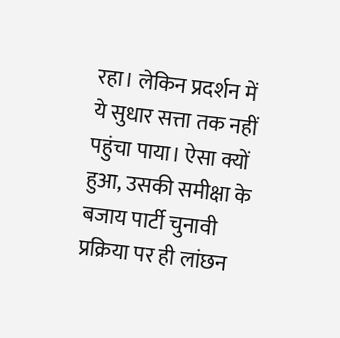रहा। लेकिन प्रदर्शन में ये सुधार सत्ता तक नहीं पहुंचा पाया। ऐसा क्यों हुआ, उसकी समीक्षा के बजाय पार्टी चुनावी प्रक्रिया पर ही लांछन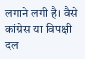लगाने लगी है। वैसे कांग्रेस या विपक्षी दल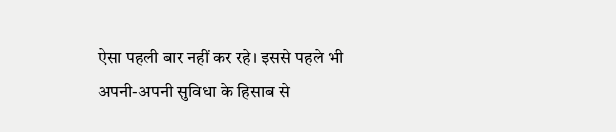ऐसा पहली बार नहीं कर रहे। इससे पहले भी अपनी-अपनी सुविधा के हिसाब से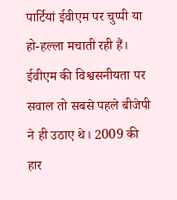पार्टियां ईवीएम पर चुप्पी या हो-हल्ला मचाती रही हैं। ईवीएम की विश्वसनीयता पर सवाल तो सबसे पहले बीजेपी ने ही उठाए थे। 2009 की हार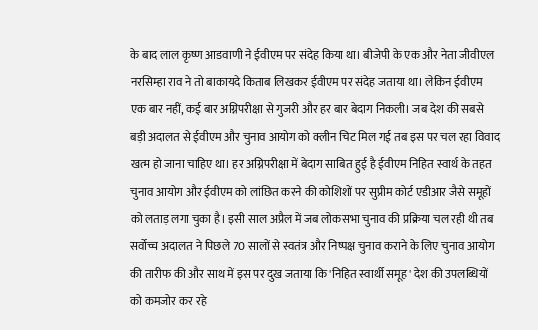के बाद लाल कृष्ण आडवाणी ने ईवीएम पर संदेह किया था। बीजेपी के एक और नेता जीवीएल नरसिम्हा राव ने तो बाकायदे किताब लिखकर ईवीएम पर संदेह जताया था। लेकिन ईवीएम एक बार नहीं, कई बार अग्निपरीक्षा से गुजरी और हर बार बेदाग निकली। जब देश की सबसे बड़ी अदालत से ईवीएम और चुनाव आयोग को क्लीन चिट मिल गई तब इस पर चल रहा विवाद खत्म हो जाना चाहिए था। हर अग्निपरीक्षा में बेदाग साबित हुई है ईवीएम निहित स्वार्थ के तहत चुनाव आयोग और ईवीएम को लांछित करने की कोशिशों पर सुप्रीम कोर्ट एडीआर जैसे समूहों को लताड़ लगा चुका है। इसी साल अप्रैल में जब लोकसभा चुनाव की प्रक्रिया चल रही थी तब सर्वोच्च अदालत ने पिछले 70 सालों से स्वतंत्र और निष्पक्ष चुनाव कराने के लिए चुनाव आयोग की तारीफ की और साथ में इस पर दुख जताया कि 'निहित स्वार्थी समूह' देश की उपलब्धियों को कमजोर कर रहे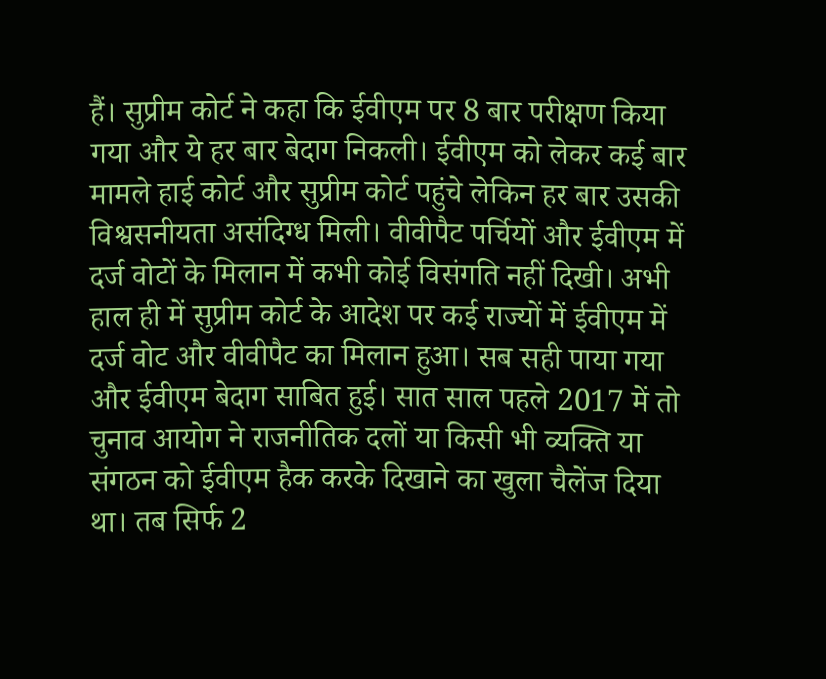हैं। सुप्रीम कोर्ट ने कहा कि ईवीएम पर 8 बार परीक्षण किया गया और ये हर बार बेदाग निकली। ईवीएम को लेकर कई बार मामले हाई कोर्ट और सुप्रीम कोर्ट पहुंचे लेकिन हर बार उसकी विश्वसनीयता असंदिग्ध मिली। वीवीपैट पर्चियों और ईवीएम में दर्ज वोटों के मिलान में कभी कोई विसंगति नहीं दिखी। अभी हाल ही में सुप्रीम कोर्ट के आदेश पर कई राज्यों में ईवीएम में दर्ज वोट और वीवीपैट का मिलान हुआ। सब सही पाया गया और ईवीएम बेदाग साबित हुई। सात साल पहले 2017 में तो चुनाव आयोग ने राजनीतिक दलों या किसी भी व्यक्ति या संगठन को ईवीएम हैक करके दिखाने का खुला चैलेंज दिया था। तब सिर्फ 2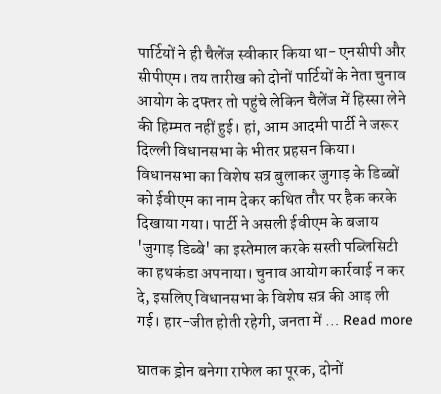पार्टियों ने ही चैलेंज स्वीकार किया था- एनसीपी और सीपीएम। तय तारीख को दोनों पार्टियों के नेता चुनाव आयोग के दफ्तर तो पहुंचे लेकिन चैलेंज में हिस्सा लेने की हिम्मत नहीं हुई। हां, आम आदमी पार्टी ने जरूर दिल्ली विधानसभा के भीतर प्रहसन किया। विधानसभा का विशेष सत्र बुलाकर जुगाड़ के डिब्बों को ईवीएम का नाम देकर कथित तौर पर हैक करके दिखाया गया। पार्टी ने असली ईवीएम के बजाय 'जुगाड़ डिब्बे' का इस्तेमाल करके सस्ती पब्लिसिटी का हथकंडा अपनाया। चुनाव आयोग कार्रवाई न कर दे, इसलिए विधानसभा के विशेष सत्र की आड़ ली गई। हार-जीत होती रहेगी, जनता में … Read more

घातक ड्रोन बनेगा राफेल का पूरक, दोनों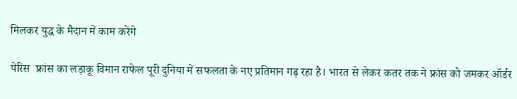मिलकर युद्ध के मैदान में काम करेंगे

पेर‍िस  फ्रांस का लड़ाकू विमान राफेल पूरी दुनिया में सफलता के नए प्रतिमान गढ़ रहा है। भारत से लेकर कतर तक ने फ्रांस को जमकर ऑर्डर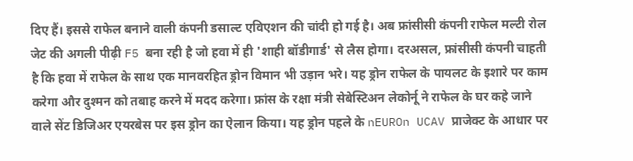दिए हैं। इससे राफेल बनाने वाली कंपनी डसाल्‍ट एविएशन की चांदी हो गई है। अब फ्रांसीसी कंपनी राफेल मल्‍टी रोल जेट की अगली पीढ़ी F5 बना रही है जो हवा में ही 'शाही बॉडीगार्ड' से लैस होगा। दरअसल, फ्रांसीसी कंपनी चाहती है कि हवा में राफेल के साथ एक मानवरहित ड्रोन विमान भी उड़ान भरे। यह ड्रोन राफेल के पायलट के इशारे पर काम करेगा और दुश्‍मन को तबाह करने में मदद करेगा। फ्रांस के रक्षा मंत्री सेबेस्टिअन लेकोर्नू ने राफेल के घर कहे जाने वाले सेंट डिजिअर एयरबेस पर इस ड्रोन का ऐलान किया। यह ड्रोन पहले के nEUROn UCAV प्राजेक्‍ट के आधार पर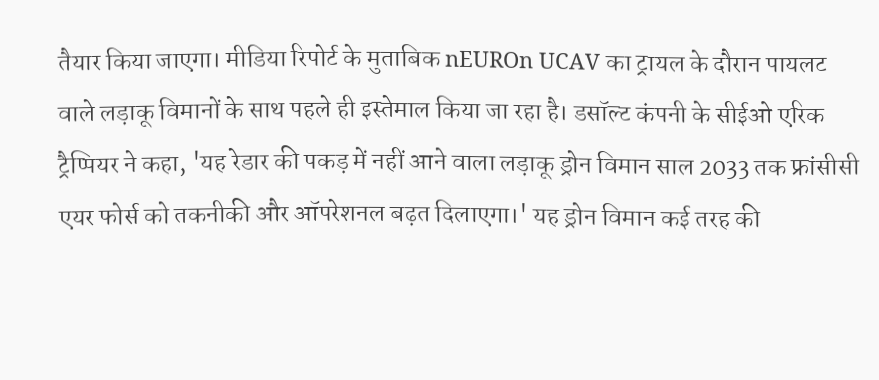तैयार किया जाएगा। मीडिया रिपोर्ट के मुताबिक nEUROn UCAV का ट्रायल के दौरान पायलट वाले लड़ाकू विमानों के साथ पहले ही इस्‍तेमाल किया जा रहा है। डसॉल्‍ट कंपनी के सीईओ एरिक ट्रैप्पियर ने कहा, 'यह रेडार की पकड़ में नहीं आने वाला लड़ाकू ड्रोन विमान साल 2033 तक फ्रांसीसी एयर फोर्स को तकनीकी और ऑपरेशनल बढ़त दिलाएगा।' यह ड्रोन विमान कई तरह की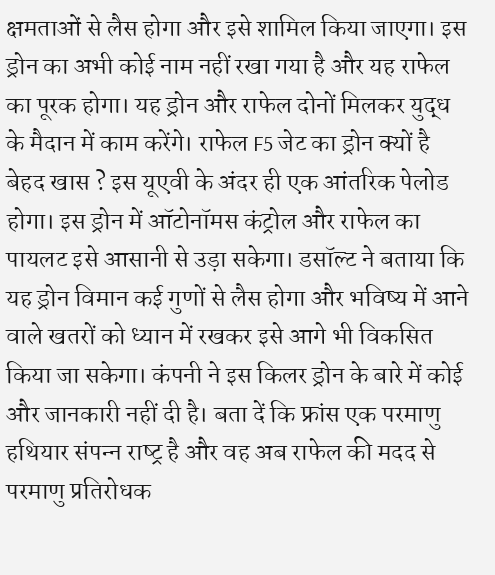क्षमताओं से लैस होगा और इसे शामिल किया जाएगा। इस ड्रोन का अभी कोई नाम नहीं रखा गया है और यह राफेल का पूरक होगा। यह ड्रोन और राफेल दोनों मिलकर युद्ध के मैदान में काम करेंगे। राफेल F5 जेट का ड्रोन क्‍यों है बेहद खास ? इस यूएवी के अंदर ही एक आंतरिक पेलोड होगा। इस ड्रोन में ऑटोनॉमस कंट्रोल और राफेल का पायलट इसे आसानी से उड़ा सकेगा। डसॉल्‍ट ने बताया कि यह ड्रोन विमान कई गुणों से लैस होगा और भविष्‍य में आने वाले खतरों को ध्‍यान में रखकर इसे आगे भी विकसित किया जा सकेगा। कंपनी ने इस किलर ड्रोन के बारे में कोई और जानकारी नहीं दी है। बता दें कि फ्रांस एक परमाणु हथियार संपन्‍न राष्‍ट्र है और वह अब राफेल की मदद से परमाणु प्रतिरोधक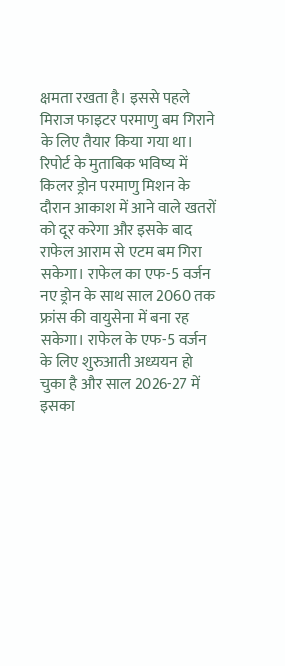क्षमता रखता है। इससे पहले मिराज फाइटर परमाणु बम गिराने के लिए तैयार किया गया था। रिपोर्ट के मुताबिक भविष्‍य में किलर ड्रोन परमाणु मिशन के दौरान आकाश में आने वाले खतरों को दूर करेगा और इसके बाद राफेल आराम से एटम बम गिरा सकेगा। राफेल का एफ-5 वर्जन नए ड्रोन के साथ साल 2060 तक फ्रांस की वायुसेना में बना रह सकेगा। राफेल के एफ-5 वर्जन के लिए शुरुआती अध्‍ययन हो चुका है और साल 2026-27 में इसका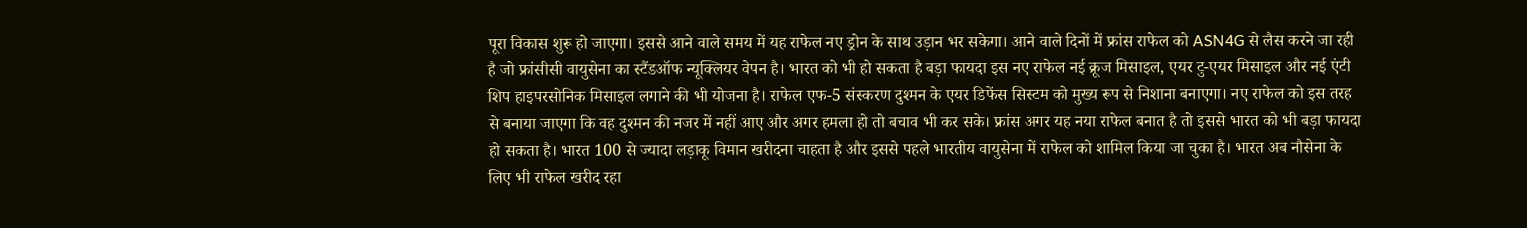पूरा विकास शुरू हो जाएगा। इससे आने वाले समय में यह राफेल नए ड्रोन के साथ उड़ान भर सकेगा। आने वाले दिनों में फ्रांस राफेल को ASN4G से लैस करने जा रही है जो फ्रांसीसी वायुसेना का स्‍टैंडऑफ न्‍यूक्लियर वेपन है। भारत को भी हो सकता है बड़ा फायदा इस नए राफेल नई क्रूज मिसाइल, एयर टु-एयर मिसाइल और नई एंटी शिप हाइपरसोनिक मिसाइल लगाने की भी योजना है। राफेल एफ-5 संस्‍करण दुश्‍मन के एयर डिफेंस सिस्‍टम को मुख्‍य रूप से निशाना बनाएगा। नए राफेल को इस तरह से बनाया जाएगा कि वह दुश्‍मन की नजर में नहीं आए और अगर हमला हो तो बचाव भी कर सके। फ्रांस अगर यह नया राफेल बनात है तो इससे भारत को भी बड़ा फायदा हो सकता है। भारत 100 से ज्‍यादा लड़ाकू विमान खरीदना चाहता है और इससे पहले भारतीय वायुसेना में राफेल को शामिल किया जा चुका है। भारत अब नौसेना के लिए भी राफेल खरीद रहा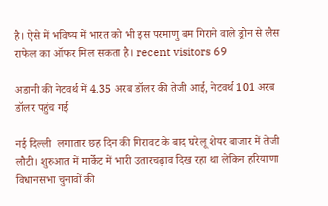है। ऐसे में भविष्‍य में भारत को भी इस परमाणु बम गिराने वाले ड्रोन से लैस राफेल का ऑफर मिल सकता है। recent visitors 69

अडानी की नेटवर्थ में 4.35 अरब डॉलर की तेजी आई, नेटवर्थ 101 अरब डॉलर पहुंच गई

नई दिल्ली  लगातार छह दिन की गिरावट के बाद घरेलू शेयर बाजार में तेजी लौटी। शुरुआत में मार्केट में भारी उतारचढ़ाव दिख रहा था लेकिन हरियाणा विधानसभा चुनावों की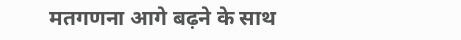मतगणना आगे बढ़ने के साथ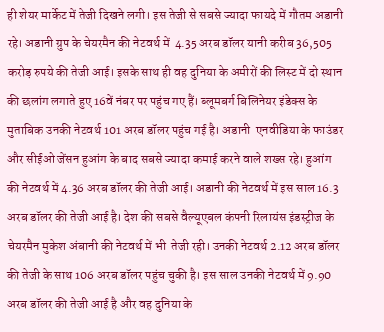ही शेयर मार्केट में तेजी दिखने लगी। इस तेजी से सबसे ज्यादा फायदे में गौतम अडानी रहे। अडानी ग्रुप के चेयरमैन की नेटवर्थ में  4.35 अरब डॉलर यानी करीब 36,505 करोड़ रुपये की तेजी आई। इसके साथ ही वह दुनिया के अमीरों की लिस्ट में दो स्थान की छलांग लगाते हुए 16वें नंबर पर पहुंच गए हैं। ब्लूमबर्ग बिलिनेयर इंडेक्स के मुताबिक उनकी नेटवर्थ 101 अरब डॉलर पहुंच गई है। अडानी  एनवीडिया के फाउंडर और सीईओ जेंसन हुआंग के बाद सबसे ज्यादा कमाई करने वाले शख्स रहे। हुआंग की नेटवर्थ में 4.36 अरब डॉलर की तेजी आई। अडानी की नेटवर्थ में इस साल 16.3 अरब डॉलर की तेजी आई है। देश की सबसे वैल्यूएबल कंपनी रिलायंस इंडस्ट्रीज के चेयरमैन मुकेश अंबानी की नेटवर्थ में भी  तेजी रही। उनकी नेटवर्थ 2.12 अरब डॉलर की तेजी के साथ 106 अरब डॉलर पहुंच चुकी है। इस साल उनकी नेटवर्थ में 9.90 अरब डॉलर की तेजी आई है और वह दुनिया के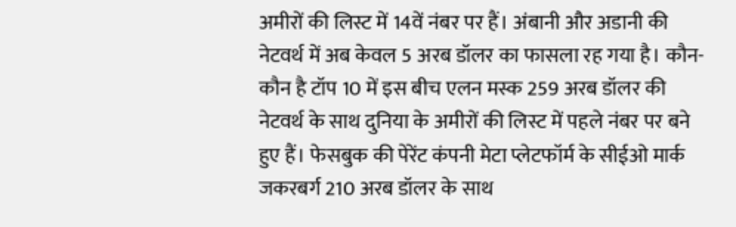अमीरों की लिस्ट में 14वें नंबर पर हैं। अंबानी और अडानी की नेटवर्थ में अब केवल 5 अरब डॉलर का फासला रह गया है। कौन-कौन है टॉप 10 में इस बीच एलन मस्क 259 अरब डॉलर की नेटवर्थ के साथ दुनिया के अमीरों की लिस्ट में पहले नंबर पर बने हुए हैं। फेसबुक की पेरेंट कंपनी मेटा प्लेटफॉर्म के सीईओ मार्क जकरबर्ग 210 अरब डॉलर के साथ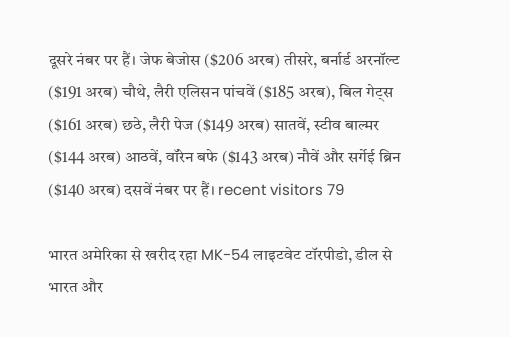दूसरे नंबर पर हैं। जेफ बेजोस ($206 अरब) तीसरे, बर्नार्ड अरनॉल्ट ($191 अरब) चौथे, लैरी एलिसन पांचवें ($185 अरब), बिल गेट्स ($161 अरब) छठे, लैरी पेज ($149 अरब) सातवें, स्टीव बाल्मर ($144 अरब) आठवें, वॉरेन बफे ($143 अरब) नौवें और सर्गेई ब्रिन ($140 अरब) दसवें नंबर पर हैं। recent visitors 79

भारत अमेरिका से खरीद रहा MK-54 लाइटवेट टॉरपीडो, डील से भारत और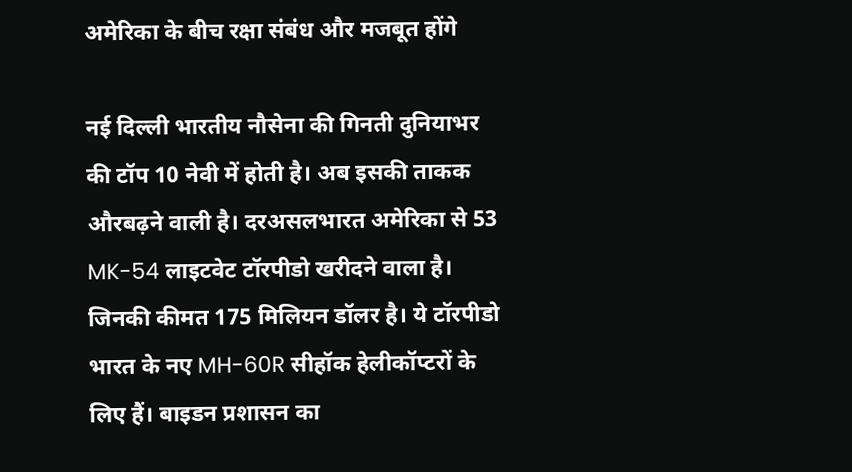अमेरिका के बीच रक्षा संबंध और मजबूत होंगे

नई दिल्ली भारतीय नौसेना की गिनती दुनियाभर की टॉप 10 नेवी में होती है। अब इसकी ताकक औरबढ़ने वाली है। दरअसलभारत अमेरिका से 53 MK-54 लाइटवेट टॉरपीडो खरीदने वाला है। जिनकी कीमत 175 मिलियन डॉलर है। ये टॉरपीडो भारत के नए MH-60R सीहॉक हेलीकॉप्टरों के लिए हैं। बाइडन प्रशासन का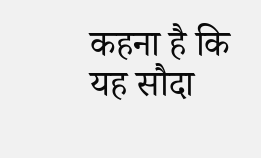कहना है कि यह सौदा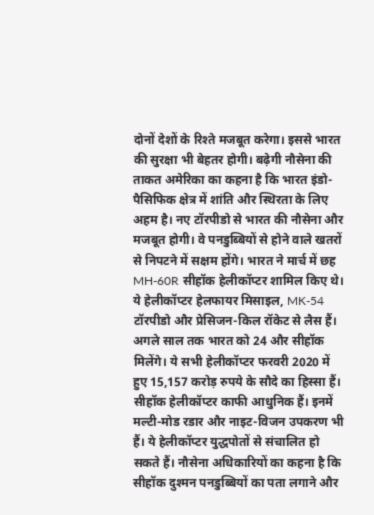दोनों देशों के रिश्ते मजबूत करेगा। इससे भारत की सुरक्षा भी बेहतर होगी। बढ़ेगी नौसेना की ताकत अमेरिका का कहना है कि भारत इंडो-पैसिफिक क्षेत्र में शांति और स्थिरता के लिए अहम है। नए टॉरपीडो से भारत की नौसेना और मजबूत होगी। वे पनडुब्बियों से होने वाले खतरों से निपटने में सक्षम होंगे। भारत ने मार्च में छह MH-60R सीहॉक हेलीकॉप्टर शामिल किए थे। ये हेलीकॉप्टर हेलफायर मिसाइल, MK-54 टॉरपीडो और प्रेसिजन-किल रॉकेट से लैस हैं। अगले साल तक भारत को 24 और सीहॉक मिलेंगे। ये सभी हेलीकॉप्टर फरवरी 2020 में हुए 15,157 करोड़ रुपये के सौदे का हिस्सा हैं। सीहॉक हेलीकॉप्टर काफी आधुनिक हैं। इनमें मल्टी-मोड रडार और नाइट-विजन उपकरण भी हैं। ये हेलीकॉप्टर युद्धपोतों से संचालित हो सकते हैं। नौसेना अधिकारियों का कहना है कि सीहॉक दुश्मन पनडुब्बियों का पता लगाने और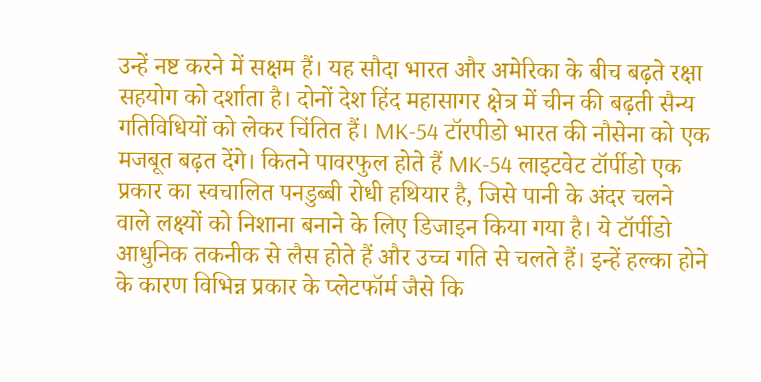उन्हें नष्ट करने में सक्षम हैं। यह सौदा भारत और अमेरिका के बीच बढ़ते रक्षा सहयोग को दर्शाता है। दोनों देश हिंद महासागर क्षेत्र में चीन की बढ़ती सैन्य गतिविधियों को लेकर चिंतित हैं। MK-54 टॉरपीडो भारत की नौसेना को एक मजबूत बढ़त देंगे। कितने पावरफुल होते हैं MK-54 लाइटवेट टॉर्पीडो एक प्रकार का स्वचालित पनडुब्बी रोधी हथियार है, जिसे पानी के अंदर चलने वाले लक्ष्यों को निशाना बनाने के लिए डिजाइन किया गया है। ये टॉर्पीडो आधुनिक तकनीक से लैस होते हैं और उच्च गति से चलते हैं। इन्हें हल्का होने के कारण विभिन्न प्रकार के प्लेटफॉर्म जैसे कि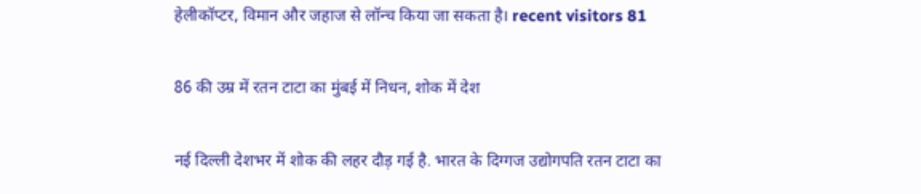हेलीकॉप्टर, विमान और जहाज से लॉन्च किया जा सकता है। recent visitors 81

86 की उम्र में रतन टाटा का मुंबई में निधन, शोक में देश

नई दिल्ली देशभर में शोक की लहर दौड़ गई है. भारत के दिग्‍गज उद्योगपति रतन टाटा का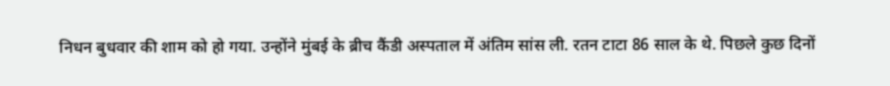निधन बुधवार की शाम को हो गया. उन्‍होंने मुंबई के ब्रीच कैंडी अस्‍पताल में अंतिम सांस ली. रतन टाटा 86 साल के थे. पिछले कुछ दिनों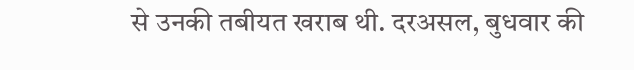से उनकी तबीयत खराब थी. दरअसल, बुधवार की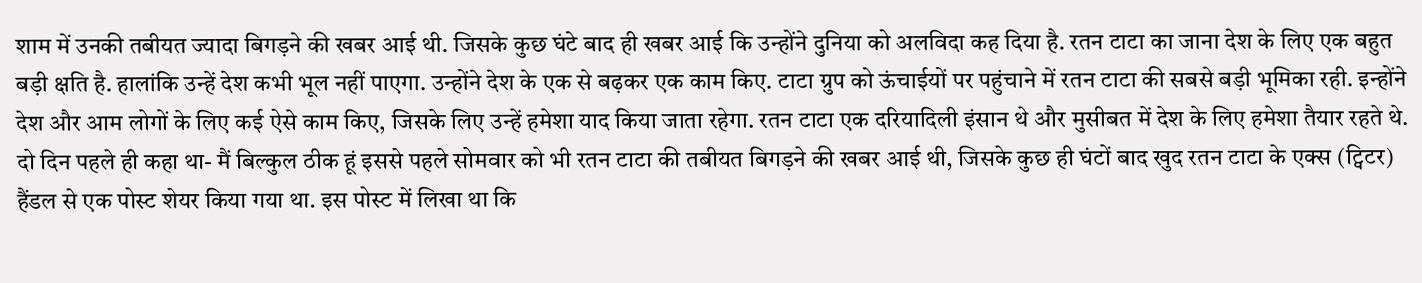शाम में उनकी तबीयत ज्यादा बिगड़ने की खबर आई थी. जिसके कुछ घंटे बाद ही खबर आई कि उन्होंने दुनिया को अलविदा कह दिया है. रतन टाटा का जाना देश के लिए एक बहुत बड़ी क्षति है. हालांकि उन्हें देश कभी भूल नहीं पाएगा. उन्होंने देश के एक से बढ़कर एक काम किए. टाटा ग्रुप को ऊंचाईयों पर पहुंचाने में रतन टाटा की सबसे बड़ी भूमिका रही. इन्‍होंने देश और आम लोगों के लिए कई ऐसे काम किए, जिसके लिए उन्‍हें हमेशा याद किया जाता रहेगा. रतन टाटा एक दरियाद‍िली इंसान थे और मुसीबत में देश के लिए हमेशा तैयार रहते थे. दो दिन पहले ही कहा था- मैं बिल्‍कुल ठीक हूं इससे पहले सोमवार को भी रतन टाटा की तबीयत बिगड़ने की खबर आई थी, जिसके कुछ ही घंटों बाद खुद रतन टाटा के एक्‍स (ट्विटर) हैंडल से एक पोस्‍ट शेयर किया गया था. इस पोस्‍ट में लिखा था कि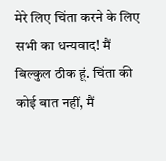मेरे लिए चिंता करने के लिए सभी का धन्‍यवाद! मैं बिल्‍कुल ठीक हूं. चिंता की कोई बात नहीं, मैं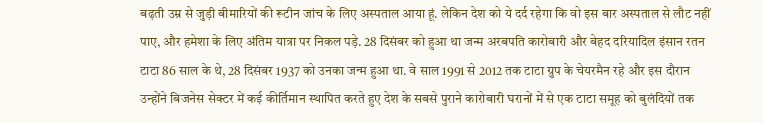बढ़ती उम्र से जुड़ी बीमारियों की रूटीन जांच के लिए अस्‍पताल आया हूं. लेकिन देश को ये दर्द रहेगा कि वो इस बार अस्पताल से लौट नहीं पाए, और हमेशा के लिए अंतिम यात्रा पर निकल पड़े. 28 दिसंबर को हुआ था जन्‍म अरबपति कारोबारी और बेहद दरियादिल इंसान रतन टाटा 86 साल के थे, 28 दिसंबर 1937 को उनका जन्म हुआ था. वे साल 1991 से 2012 तक टाटा ग्रुप के चेयरमैन रहे और इस दौरान उन्होंने बिजनेस सेक्टर में कई कीर्तिमान स्थापित करते हुए देश के सबसे पुराने कारोबारी घरानों में से एक टाटा समूह को बुलंदियों तक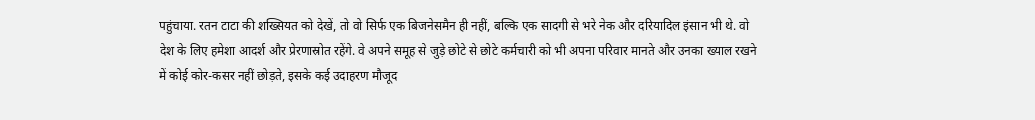पहुंचाया. रतन टाटा की शख्सियत को देखें, तो वो सिर्फ एक बिजनेसमैन ही नहीं, बल्कि एक सादगी से भरे नेक और दरियादिल इंसान भी थे. वो देश के लिए हमेशा आदर्श और प्रेरणास्रोत रहेंगे. वे अपने समूह से जुड़े छोटे से छोटे कर्मचारी को भी अपना परिवार मानते और उनका ख्याल रखने में कोई कोर-कसर नहीं छोड़ते, इसके कई उदाहरण मौजूद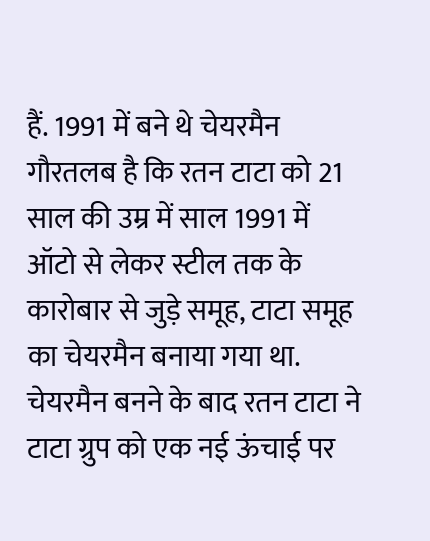हैं. 1991 में बने थे चेयरमैन गौरतलब है कि रतन टाटा को 21 साल की उम्र में साल 1991 में ऑटो से लेकर स्टील तक के कारोबार से जुड़े समूह, टाटा समूह का चेयरमैन बनाया गया था. चेयरमैन बनने के बाद रतन टाटा ने टाटा ग्रुप को एक नई ऊंचाई पर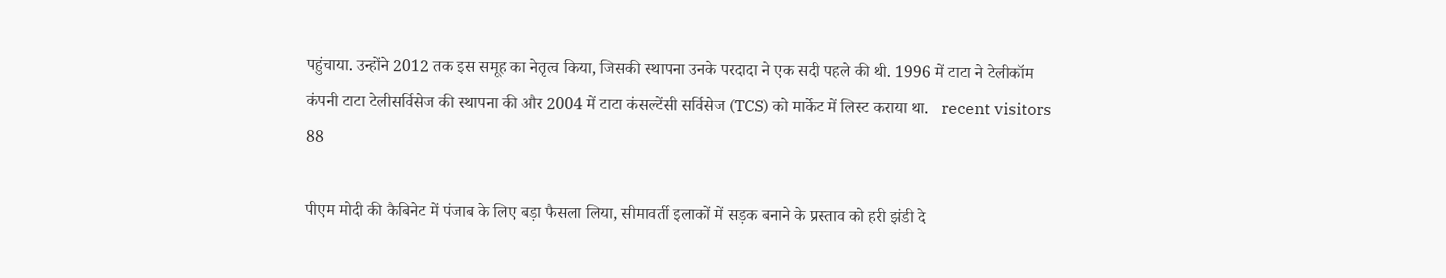पहुंचाया. उन्होंने 2012 तक इस समूह का नेतृत्व किया, जिसकी स्थापना उनके परदादा ने एक सदी पहले की थी. 1996 में टाटा ने टेलीकॉम कंपनी टाटा टेलीसर्विसेज की स्थापना की और 2004 में टाटा कंसल्टेंसी सर्विसेज (TCS) को मार्केट में लिस्‍ट कराया था.   recent visitors 88

पीएम मोदी की कैबिनेट में पंजाब के लिए बड़ा फैसला लिया, सीमावर्ती इलाकों में सड़क बनाने के प्रस्ताव को हरी झंडी दे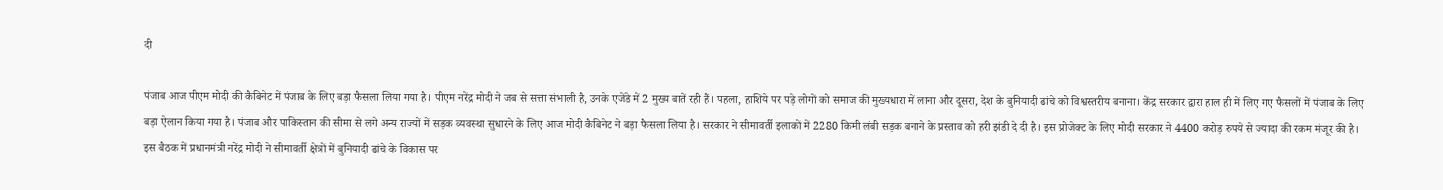दी

पंजाब आज पीएम मोदी की कैबिनेट में पंजाब के लिए बड़ा फैसला लिया गया है। पीएम नरेंद्र मोदी ने जब से सत्ता संभाली है, उनके एजेंडे में 2 मुख्य बातें रही हैं। पहला, हाशिये पर पड़े लोगों को समाज की मुख्यधारा में लाना और दूसरा, देश के बुनियादी ढांचे को विश्वस्तरीय बनाना। केंद्र सरकार द्वारा हाल ही में लिए गए फैसलों में पंजाब के लिए बड़ा ऐलान किया गया है। पंजाब और पाकिस्तान की सीमा से लगे अन्य राज्यों में सड़क व्यवस्था सुधारने के लिए आज मोदी कैबिनेट ने बड़ा फैसला लिया है। सरकार ने सीमावर्ती इलाकों में 2280 किमी लंबी सड़क बनाने के प्रस्ताव को हरी झंडी दे दी है। इस प्रोजेक्ट के लिए मोदी सरकार ने 4400 करोड़ रुपये से ज्यादा की रकम मंजूर की है। इस बैठक में प्रधानमंत्री नरेंद्र मोदी ने सीमावर्ती क्षेत्रों में बुनियादी ढांचे के विकास पर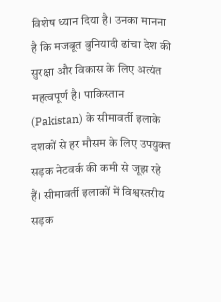विशेष ध्यान दिया है। उनका मानना है कि मजबूत बुनियादी ढांचा देश की सुरक्षा और विकास के लिए अत्यंत महत्वपूर्ण है। पाकिस्तान (Pakistan) के सीमावर्ती इलाके दशकों से हर मौसम के लिए उपयुक्त सड़क नेटवर्क की कमी से जूझ रहे हैं। सीमावर्ती इलाकों में विश्वस्तरीय सड़क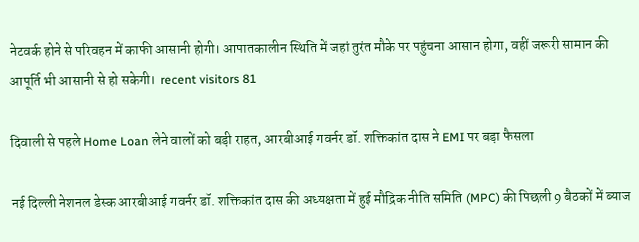नेटवर्क होने से परिवहन में काफी आसानी होगी। आपातकालीन स्थिति में जहां तुरंत मौके पर पहुंचना आसान होगा, वहीं जरूरी सामान की आपूर्ति भी आसानी से हो सकेगी।  recent visitors 81

दिवाली से पहले Home Loan लेने वालों को बड़ी राहत, आरबीआई गवर्नर डॉ. शक्तिकांत दास ने EMI पर बड़ा फैसला

नई दिल्ली नेशनल डेस्क आरबीआई गवर्नर डॉ. शक्तिकांत दास की अध्यक्षता में हुई मौद्रिक नीति समिति (MPC) की पिछली 9 बैठकों में ब्याज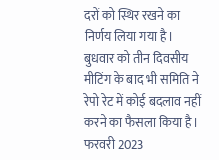दरों को स्थिर रखने का निर्णय लिया गया है। बुधवार को तीन दिवसीय मीटिंग के बाद भी समिति ने रेपो रेट में कोई बदलाव नहीं करने का फैसला किया है। फरवरी 2023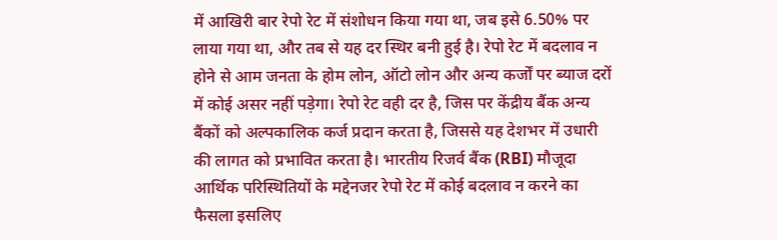में आखिरी बार रेपो रेट में संशोधन किया गया था, जब इसे 6.50% पर लाया गया था, और तब से यह दर स्थिर बनी हुई है। रेपो रेट में बदलाव न होने से आम जनता के होम लोन, ऑटो लोन और अन्य कर्जों पर ब्याज दरों में कोई असर नहीं पड़ेगा। रेपो रेट वही दर है, जिस पर केंद्रीय बैंक अन्य बैंकों को अल्पकालिक कर्ज प्रदान करता है, जिससे यह देशभर में उधारी की लागत को प्रभावित करता है। भारतीय रिजर्व बैंक (RBI) मौजूदा आर्थिक परिस्थितियों के मद्देनजर रेपो रेट में कोई बदलाव न करने का फैसला इसलिए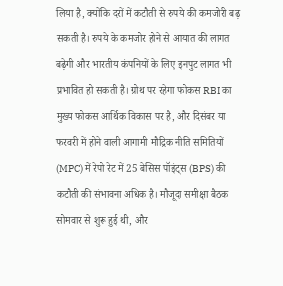लिया है, क्योंकि दरों में कटौती से रुपये की कमजोरी बढ़ सकती है। रुपये के कमजोर होने से आयात की लागत बढ़ेगी और भारतीय कंपनियों के लिए इनपुट लागत भी प्रभावित हो सकती है। ग्रोथ पर रहेगा फोकस RBI का मुख्य फोकस आर्थिक विकास पर है, और दिसंबर या फरवरी में होने वाली आगामी मौद्रिक नीति समितियों (MPC) में रेपो रेट में 25 बेसिस पॉइंट्स (BPS) की कटौती की संभावना अधिक है। मौजूदा समीक्षा बैठक सोमवार से शुरू हुई थी, और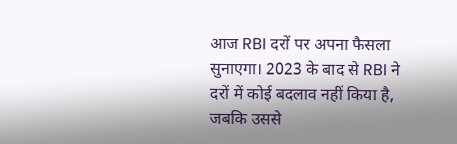आज RBI दरों पर अपना फैसला सुनाएगा। 2023 के बाद से RBI ने दरों में कोई बदलाव नहीं किया है, जबकि उससे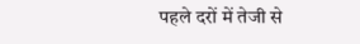पहले दरों में तेजी से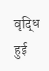वृद्धि हुई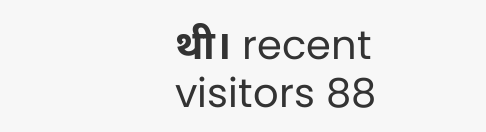थी। recent visitors 88